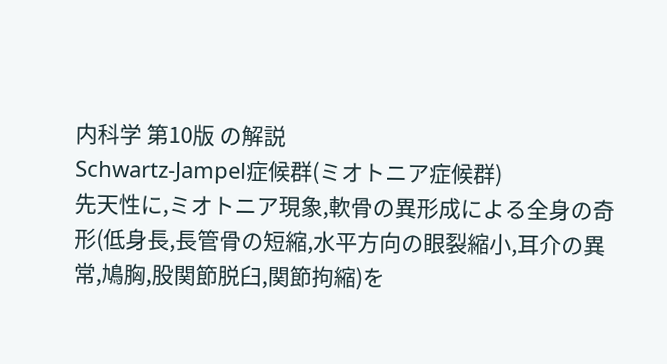内科学 第10版 の解説
Schwartz-Jampel症候群(ミオトニア症候群)
先天性に,ミオトニア現象,軟骨の異形成による全身の奇形(低身長,長管骨の短縮,水平方向の眼裂縮小,耳介の異常,鳩胸,股関節脱臼,関節拘縮)を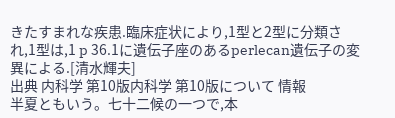きたすまれな疾患.臨床症状により,1型と2型に分類され,1型は,1 p 36.1に遺伝子座のあるperlecan遺伝子の変異による.[清水輝夫]
出典 内科学 第10版内科学 第10版について 情報
半夏ともいう。七十二候の一つで,本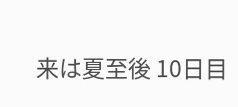来は夏至後 10日目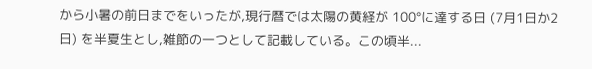から小暑の前日までをいったが,現行暦では太陽の黄経が 100°に達する日 (7月1日か2日) を半夏生とし,雑節の一つとして記載している。この頃半...